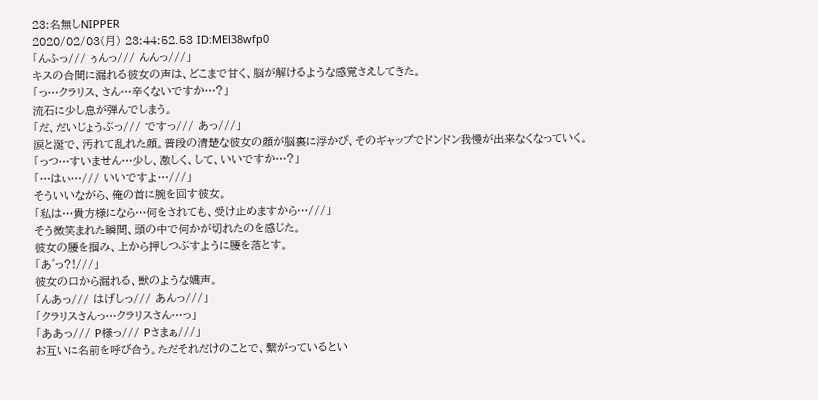23:名無しNIPPER
2020/02/03(月) 23:44:52.53 ID:MEl38wfp0
「んふっ/// ぅんっ/// んんっ///」
キスの合間に漏れる彼女の声は、どこまで甘く、脳が解けるような感覚さえしてきた。
「っ…クラリス、さん…辛くないですか…?」
流石に少し息が弾んでしまう。
「だ、だいじょうぶっ/// ですっ/// あっ///」
涙と涎で、汚れて乱れた顔。普段の清楚な彼女の顔が脳裏に浮かび、そのギャップでドンドン我慢が出来なくなっていく。
「っつ…すいません…少し、激しく、して、いいですか…?」
「…はぃ…/// いいですよ…///」
そういいながら、俺の首に腕を回す彼女。
「私は…貴方様になら…何をされても、受け止めますから…///」
そう微笑まれた瞬間、頭の中で何かが切れたのを感じた。
彼女の腰を掴み、上から押しつぶすように腰を落とす。
「あ゛っ?!///」
彼女の口から漏れる、獣のような嬌声。
「んあっ/// はげしっ/// あんっ///」
「クラリスさんっ…クラリスさん…っ」
「ああっ/// P様っ/// Pさまぁ///」
お互いに名前を呼び合う。ただそれだけのことで、繋がっているとい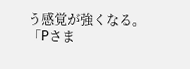う感覚が強くなる。
「Pさま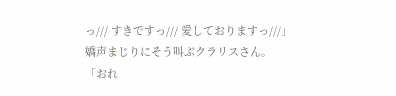っ/// すきですっ/// 愛しておりますっ///」
嬌声まじりにそう叫ぶクラリスさん。
「おれ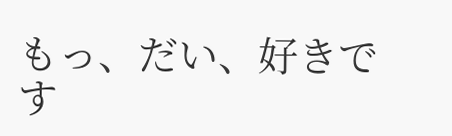もっ、だい、好きです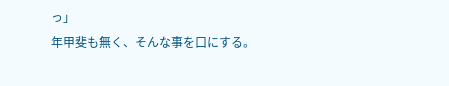っ」
年甲斐も無く、そんな事を口にする。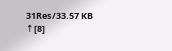31Res/33.57 KB
↑[8]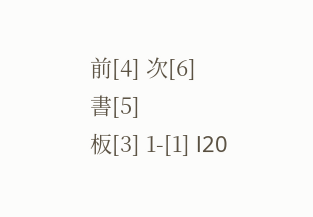前[4] 次[6]
書[5]
板[3] 1-[1] l20